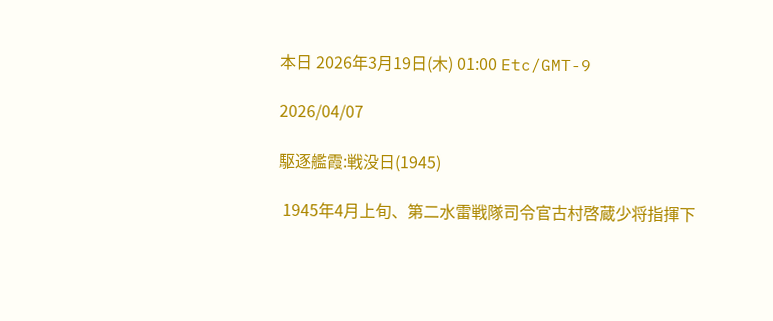本日 2026年3月19日(木) 01:00 Etc/GMT-9

2026/04/07

駆逐艦霞:戦没日(1945)

 1945年4月上旬、第二水雷戦隊司令官古村啓蔵少将指揮下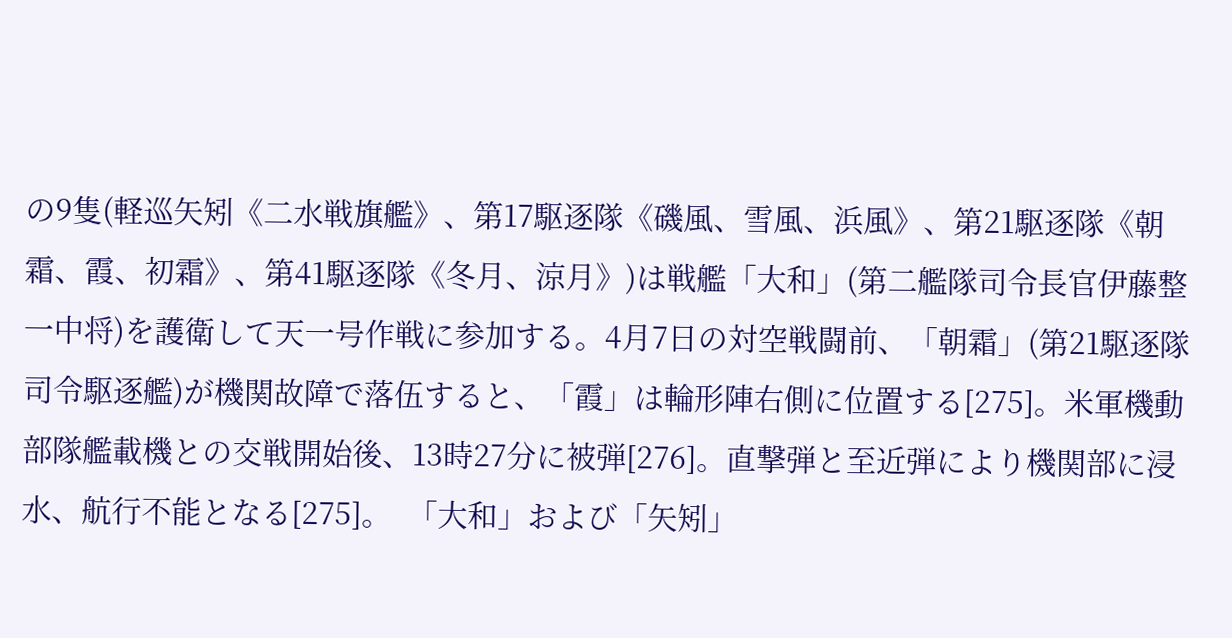の9隻(軽巡矢矧《二水戦旗艦》、第17駆逐隊《磯風、雪風、浜風》、第21駆逐隊《朝霜、霞、初霜》、第41駆逐隊《冬月、涼月》)は戦艦「大和」(第二艦隊司令長官伊藤整一中将)を護衛して天一号作戦に参加する。4月7日の対空戦闘前、「朝霜」(第21駆逐隊司令駆逐艦)が機関故障で落伍すると、「霞」は輪形陣右側に位置する[275]。米軍機動部隊艦載機との交戦開始後、13時27分に被弾[276]。直撃弾と至近弾により機関部に浸水、航行不能となる[275]。  「大和」および「矢矧」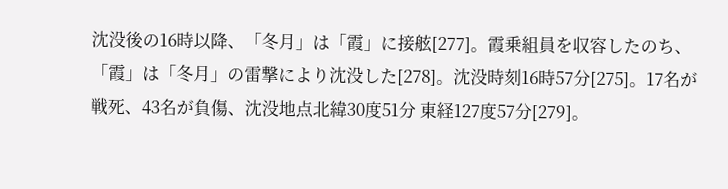沈没後の16時以降、「冬月」は「霞」に接舷[277]。霞乗組員を収容したのち、「霞」は「冬月」の雷撃により沈没した[278]。沈没時刻16時57分[275]。17名が戦死、43名が負傷、沈没地点北緯30度51分 東経127度57分[279]。